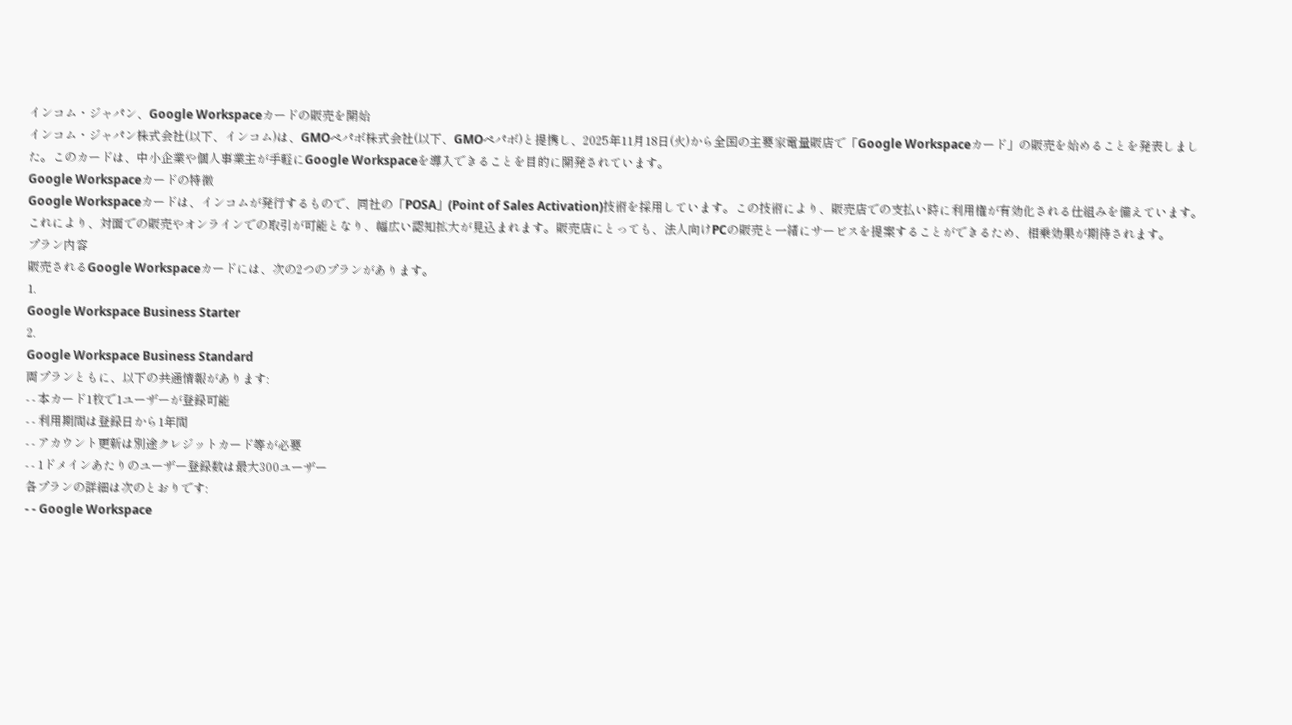インコム・ジャパン、Google Workspaceカードの販売を開始
インコム・ジャパン株式会社(以下、インコム)は、GMOペパボ株式会社(以下、GMOペパボ)と提携し、2025年11月18日(火)から全国の主要家電量販店で「Google Workspaceカード」の販売を始めることを発表しました。このカードは、中小企業や個人事業主が手軽にGoogle Workspaceを導入できることを目的に開発されています。
Google Workspaceカードの特徴
Google Workspaceカードは、インコムが発行するもので、同社の「POSA」(Point of Sales Activation)技術を採用しています。この技術により、販売店での支払い時に利用権が有効化される仕組みを備えています。これにより、対面での販売やオンラインでの取引が可能となり、幅広い認知拡大が見込まれます。販売店にとっても、法人向けPCの販売と一緒にサービスを提案することができるため、相乗効果が期待されます。
プラン内容
販売されるGoogle Workspaceカードには、次の2つのプランがあります。
1.
Google Workspace Business Starter
2.
Google Workspace Business Standard
両プランともに、以下の共通情報があります:
- - 本カード1枚で1ユーザーが登録可能
- - 利用期間は登録日から1年間
- - アカウント更新は別途クレジットカード等が必要
- - 1ドメインあたりのユーザー登録数は最大300ユーザー
各プランの詳細は次のとおりです:
- - Google Workspace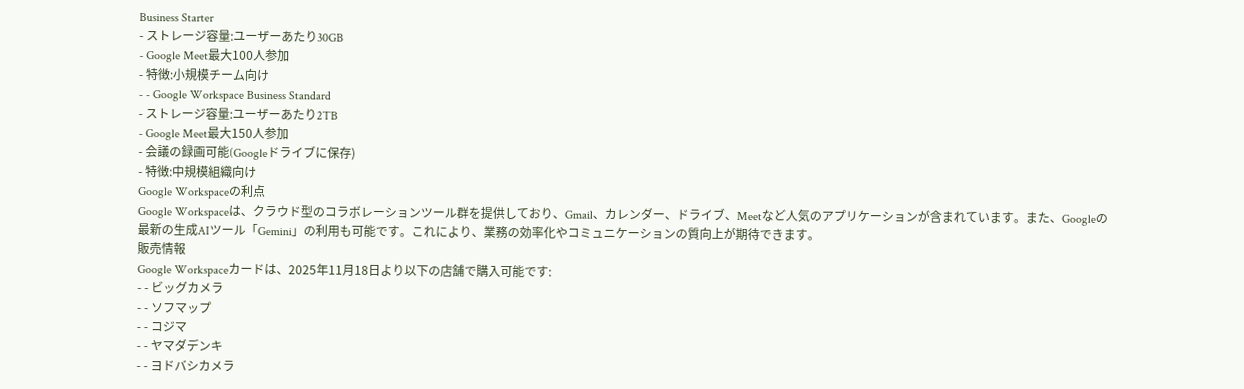Business Starter
- ストレージ容量:ユーザーあたり30GB
- Google Meet最大100人参加
- 特徴:小規模チーム向け
- - Google Workspace Business Standard
- ストレージ容量:ユーザーあたり2TB
- Google Meet最大150人参加
- 会議の録画可能(Googleドライブに保存)
- 特徴:中規模組織向け
Google Workspaceの利点
Google Workspaceは、クラウド型のコラボレーションツール群を提供しており、Gmail、カレンダー、ドライブ、Meetなど人気のアプリケーションが含まれています。また、Googleの最新の生成AIツール「Gemini」の利用も可能です。これにより、業務の効率化やコミュニケーションの質向上が期待できます。
販売情報
Google Workspaceカードは、2025年11月18日より以下の店舗で購入可能です:
- - ビッグカメラ
- - ソフマップ
- - コジマ
- - ヤマダデンキ
- - ヨドバシカメラ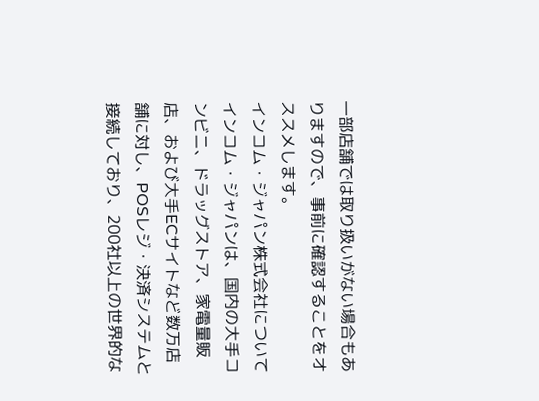一部店舗では取り扱いがない場合もありますので、事前に確認することをオススメします。
インコム・ジャパン株式会社について
インコム・ジャパンは、国内の大手コンビニ、ドラッグストア、家電量販店、および大手ECサイトなど数万店舗に対し、POSレジ・決済システムと接続しており、200社以上の世界的な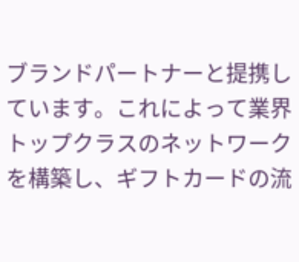ブランドパートナーと提携しています。これによって業界トップクラスのネットワークを構築し、ギフトカードの流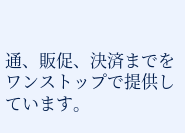通、販促、決済までをワンストップで提供しています。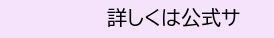詳しくは公式サ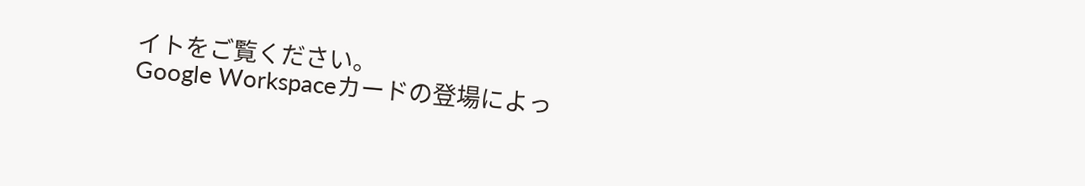イトをご覧ください。
Google Workspaceカードの登場によっ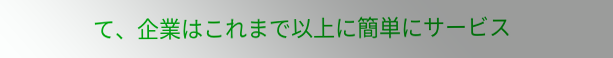て、企業はこれまで以上に簡単にサービス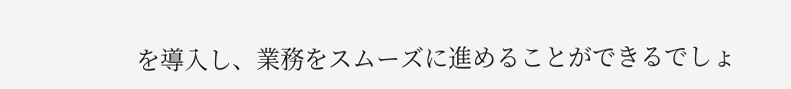を導入し、業務をスムーズに進めることができるでしょ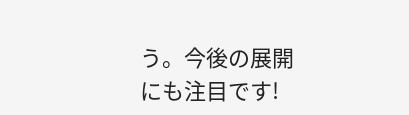う。今後の展開にも注目です!